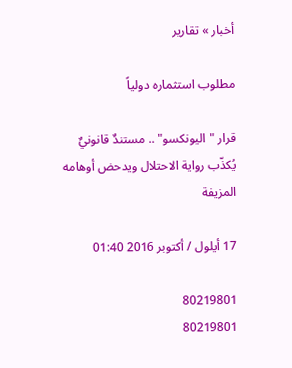أخبار » تقارير

مطلوب استثماره دولياً

قرار "اليونكسو" .. مستندٌ قانونيٌ يُكذّب رواية الاحتلال ويدحض أوهامه المزيفة

17 أيلول / أكتوبر 2016 01:40

80219801
80219801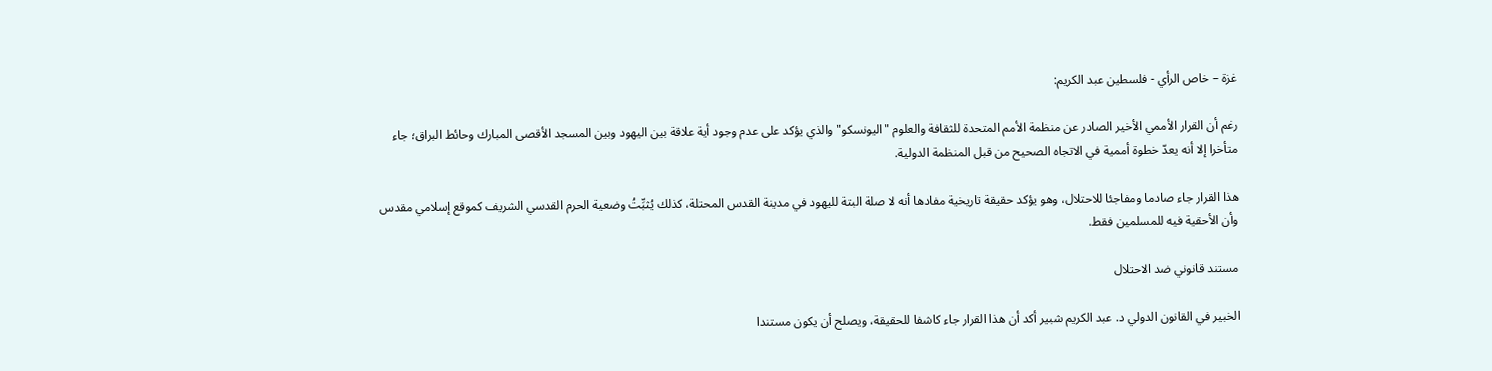غزة – خاص الرأي - فلسطين عبد الكريم:

رغم أن القرار الأممي الأخير الصادر عن منظمة الأمم المتحدة للثقافة والعلوم "اليونسكو" والذي يؤكد على عدم وجود أية علاقة بين اليهود وبين المسجد الأقصى المبارك وحائط البراق؛ جاء متأخرا إلا أنه يعدّ خطوة أممية في الاتجاه الصحيح من قبل المنظمة الدولية.

هذا القرار جاء صادما ومفاجئا للاحتلال، وهو يؤكد حقيقة تاريخية مفادها أنه لا صلة البتة لليهود في مدينة القدس المحتلة، كذلك يُثبِّتُ وضعية الحرم القدسي الشريف كموقع إسلامي مقدس وأن الأحقية فيه للمسلمين فقط.

مستند قانوني ضد الاحتلال

الخبير في القانون الدولي د. عبد الكريم شبير أكد أن هذا القرار جاء كاشفا للحقيقة، ويصلح أن يكون مستندا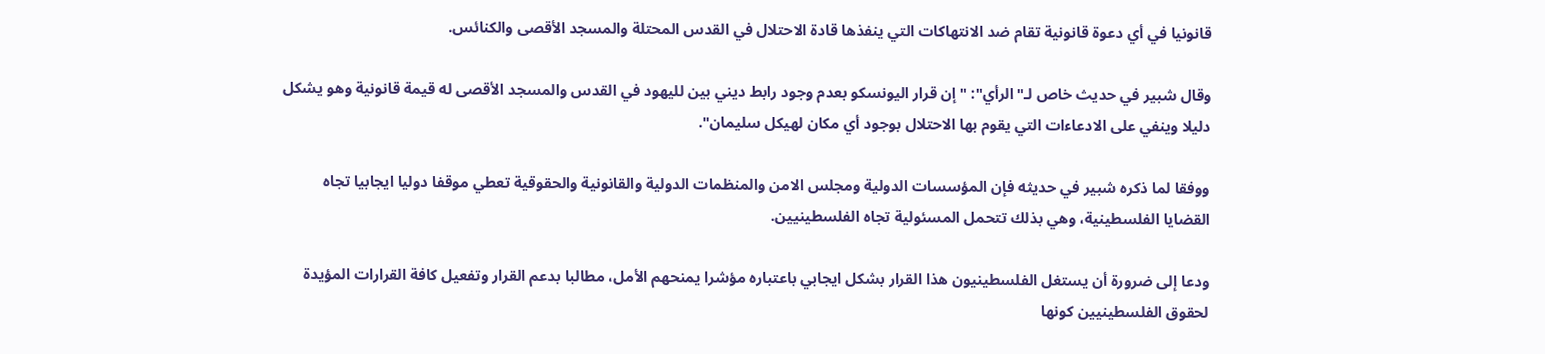قانونيا في أي دعوة قانونية تقام ضد الانتهاكات التي ينفذها قادة الاحتلال في القدس المحتلة والمسجد الأقصى والكنائس.

وقال شبير في حديث خاص لـ"الرأي": "إن قرار اليونسكو بعدم وجود رابط ديني بين لليهود في القدس والمسجد الأقصى له قيمة قانونية وهو يشكل دليلا وينفي على الادعاءات التي يقوم بها الاحتلال بوجود أي مكان لهيكل سليمان".

ووفقا لما ذكره شبير في حديثه فإن المؤسسات الدولية ومجلس الامن والمنظمات الدولية والقانونية والحقوقية تعطي موقفا دوليا ايجابيا تجاه القضايا الفلسطينية، وهي بذلك تتحمل المسئولية تجاه الفلسطينيين.

ودعا إلى ضرورة أن يستغل الفلسطينيون هذا القرار بشكل ايجابي باعتباره مؤشرا يمنحهم الأمل، مطالبا بدعم القرار وتفعيل كافة القرارات المؤيدة لحقوق الفلسطينيين كونها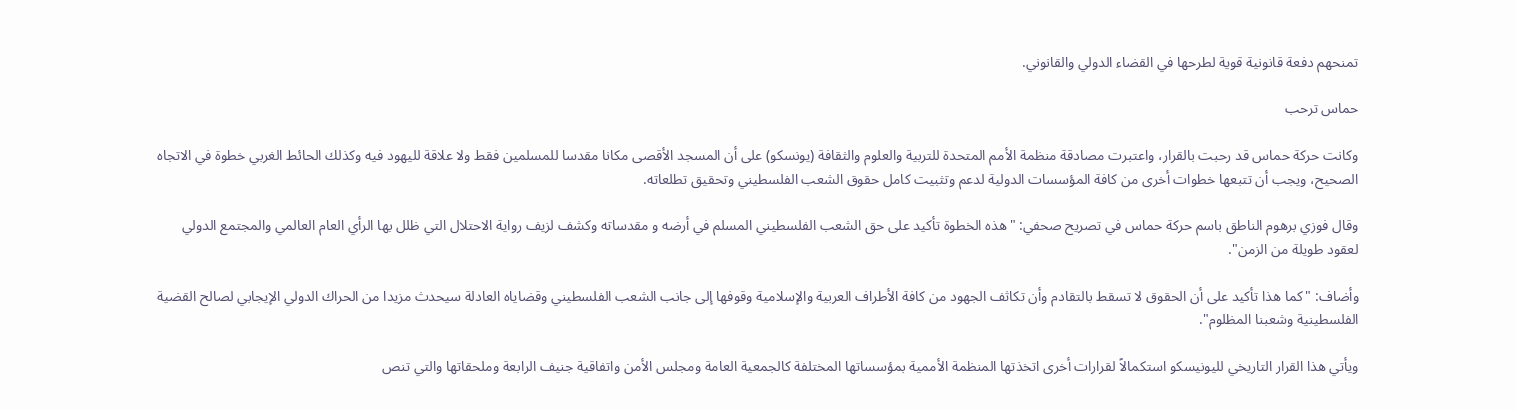تمنحهم دفعة قانونية قوية لطرحها في القضاء الدولي والقانوني.

حماس ترحب

وكانت حركة حماس قد رحبت بالقرار، واعتبرت مصادقة منظمة الأمم المتحدة للتربية والعلوم والثقافة (يونسكو) على أن المسجد الأقصى مكانا مقدسا للمسلمين فقط ولا علاقة لليهود فيه وكذلك الحائط الغربي خطوة في الاتجاه الصحيح، ويجب أن تتبعها خطوات أخرى من كافة المؤسسات الدولية لدعم وتثبيت كامل حقوق الشعب الفلسطيني وتحقيق تطلعاته.

وقال فوزي برهوم الناطق باسم حركة حماس في تصريح صحفي: "هذه الخطوة تأكيد على حق الشعب الفلسطيني المسلم في أرضه و مقدساته وكشف لزيف رواية الاحتلال التي ظلل بها الرأي العام العالمي والمجتمع الدولي لعقود طويلة من الزمن".

وأضاف: "كما هذا تأكيد على أن الحقوق لا تسقط بالتقادم وأن تكاثف الجهود من كافة الأطراف العربية والإسلامية وقوفها إلى جانب الشعب الفلسطيني وقضاياه العادلة سيحدث مزيدا من الحراك الدولي الإيجابي لصالح القضية الفلسطينية وشعبنا المظلوم".

ويأتي هذا القرار التاريخي لليونيسكو استكمالاً لقرارات أخرى اتخذتها المنظمة الأممية بمؤسساتها المختلفة كالجمعية العامة ومجلس الأمن واتفاقية جنيف الرابعة وملحقاتها والتي تنص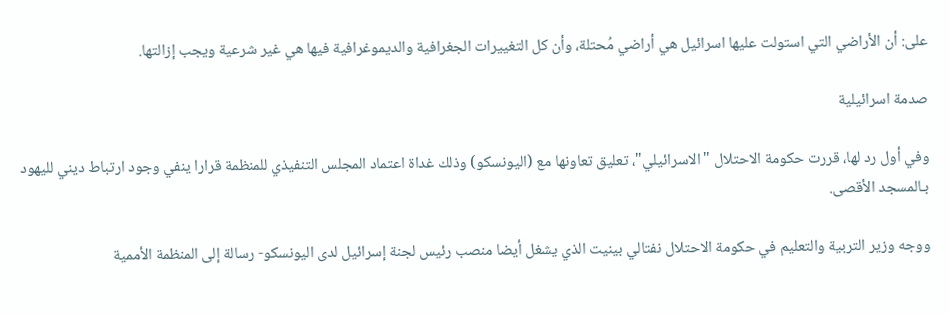على: أن الأراضي التي استولت عليها اسرائيل هي أراضي مُحتلة، وأن كل التغييرات الجغرافية والديموغرافية فيها هي غير شرعية ويجب إزالتها.

صدمة اسرائيلية

وفي أول رد لها، قررت حكومة الاحتلال "الاسرائيلي"، تعليق تعاونها مع (اليونسكو) وذلك غداة اعتماد المجلس التنفيذي للمنظمة قرارا ينفي وجود ارتباط ديني لليهود بـالمسجد الأقصى.

ووجه وزير التربية والتعليم في حكومة الاحتلال نفتالي بينيت الذي يشغل أيضا منصب رئيس لجنة إسرائيل لدى اليونسكو- رسالة إلى المنظمة الأممية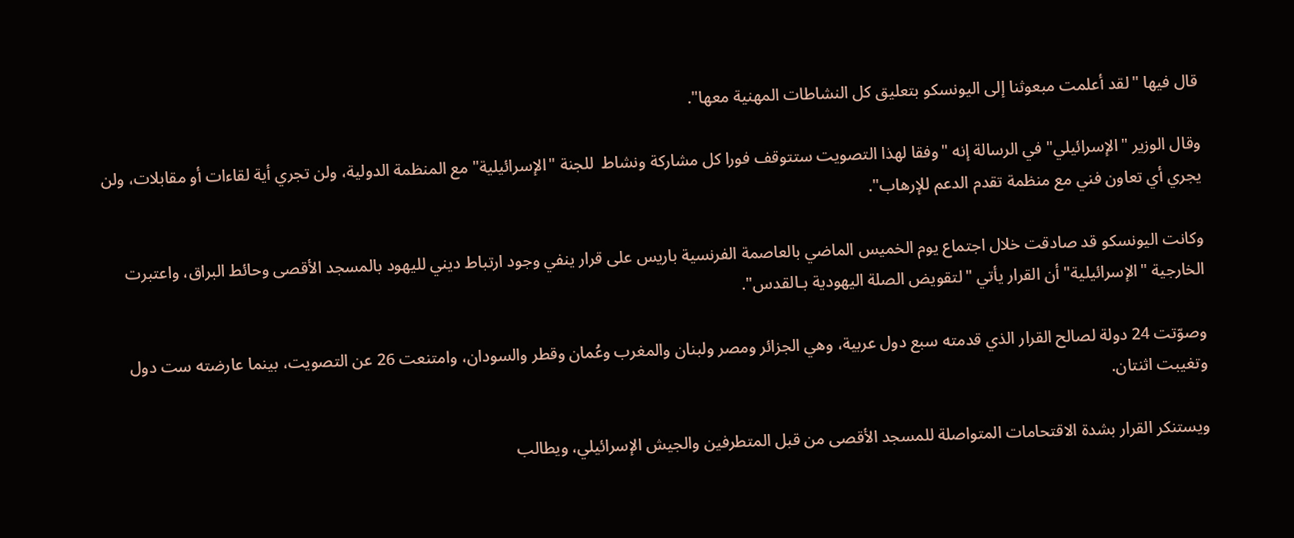قال فيها "لقد أعلمت مبعوثنا إلى اليونسكو بتعليق كل النشاطات المهنية معها".

وقال الوزير "الإسرائيلي" في الرسالة إنه "وفقا لهذا التصويت ستتوقف فورا كل مشاركة ونشاط  للجنة "الإسرائيلية" مع المنظمة الدولية، ولن تجري أية لقاءات أو مقابلات، ولن يجري أي تعاون فني مع منظمة تقدم الدعم للإرهاب".

وكانت اليونسكو قد صادقت خلال اجتماع يوم الخميس الماضي بالعاصمة الفرنسية باريس على قرار ينفي وجود ارتباط ديني لليهود بالمسجد الأقصى وحائط البراق، واعتبرت الخارجية "الإسرائيلية" أن القرار يأتي "لتقويض الصلة اليهودية بـالقدس".

وصوّتت 24 دولة لصالح القرار الذي قدمته سبع دول عربية، وهي الجزائر ومصر ولبنان والمغرب وعُمان وقطر والسودان، وامتنعت 26 عن التصويت، بينما عارضته ست دول وتغيبت اثنتان.

ويستنكر القرار بشدة الاقتحامات المتواصلة للمسجد الأقصى من قبل المتطرفين والجيش الإسرائيلي، ويطالب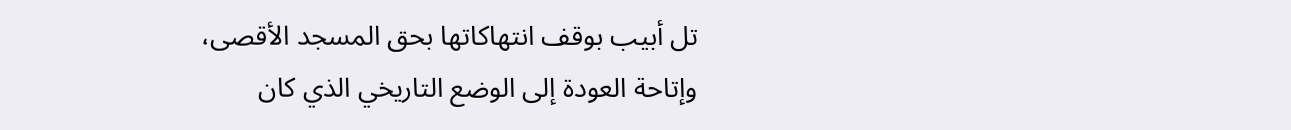تل أبيب بوقف انتهاكاتها بحق المسجد الأقصى، وإتاحة العودة إلى الوضع التاريخي الذي كان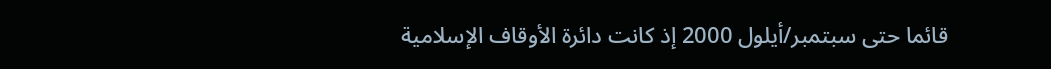قائما حتى سبتمبر/أيلول 2000 إذ كانت دائرة الأوقاف الإسلامية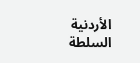الأردنية السلطة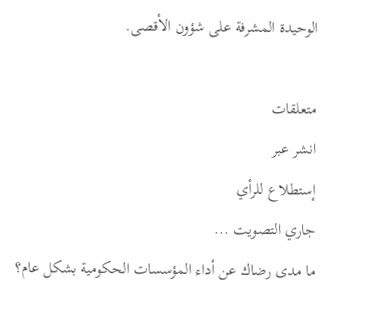الوحيدة المشرفة على شؤون الأقصى.

متعلقات
انشر عبر
إستطلاع للرأي
جاري التصويت ...
ما مدى رضاك عن أداء المؤسسات الحكومية بشكل عام؟